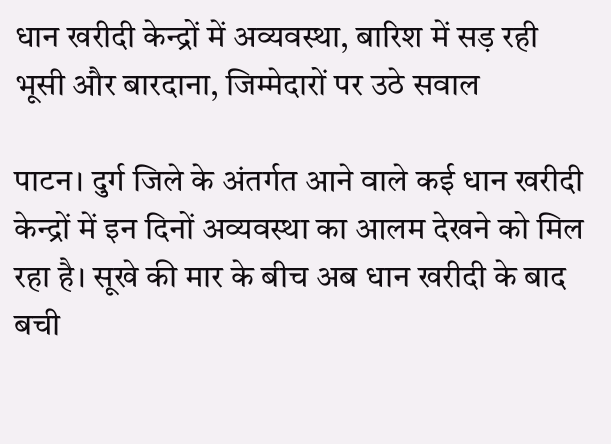धान खरीदी केन्द्रों में अव्यवस्था, बारिश में सड़ रही भूसी और बारदाना, जिम्मेदारों पर उठे सवाल

पाटन। दुर्ग जिले के अंतर्गत आने वाले कई धान खरीदी केन्द्रों में इन दिनों अव्यवस्था का आलम देखने को मिल रहा है। सूखे की मार के बीच अब धान खरीदी के बाद बची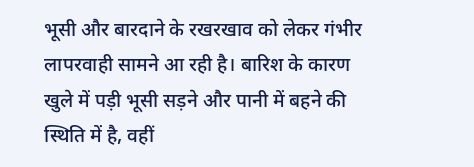भूसी और बारदाने के रखरखाव को लेकर गंभीर लापरवाही सामने आ रही है। बारिश के कारण खुले में पड़ी भूसी सड़ने और पानी में बहने की स्थिति में है, वहीं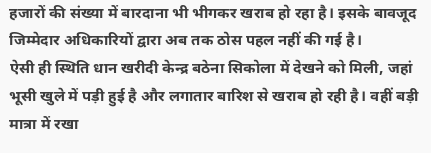हजारों की संख्या में बारदाना भी भीगकर खराब हो रहा है। इसके बावजूद जिम्मेदार अधिकारियों द्वारा अब तक ठोस पहल नहीं की गई है।
ऐसी ही स्थिति धान खरीदी केन्द्र बठेना सिकोला में देखने को मिली, जहां भूसी खुले में पड़ी हुई है और लगातार बारिश से खराब हो रही है। वहीं बड़ी मात्रा में रखा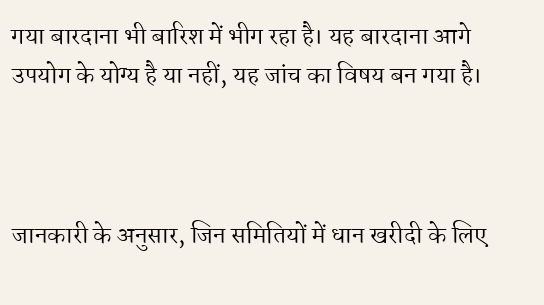गया बारदाना भी बारिश में भीग रहा है। यह बारदाना आगे उपयोग के योग्य है या नहीं, यह जांच का विषय बन गया है।



जानकारी के अनुसार, जिन समितियों में धान खरीदी के लिए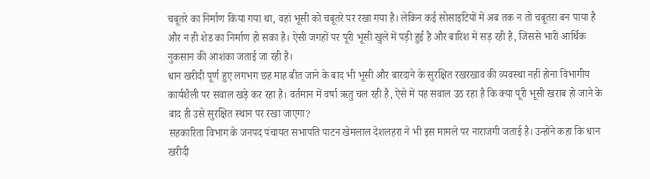चबूतरे का निर्माण किया गया था, वहां भूसी को चबूतरे पर रखा गया है। लेकिन कई सोसाइटियों में अब तक न तो चबूतरा बन पाया है और न ही शेड का निर्माण हो सका है। ऐसी जगहों पर पूरी भूसी खुले में पड़ी हुई है और बारिश में सड़ रही है, जिससे भारी आर्थिक नुकसान की आशंका जताई जा रही है।
धान खरीदी पूर्ण हुए लगभग छह माह बीत जाने के बाद भी भूसी और बारदाने के सुरक्षित रखरखाव की व्यवस्था नहीं होना विभागीय कार्यशैली पर सवाल खड़े कर रहा है। वर्तमान में वर्षा ऋतु चल रही है, ऐसे में यह सवाल उठ रहा है कि क्या पूरी भूसी खराब हो जाने के बाद ही उसे सुरक्षित स्थान पर रखा जाएगा?
सहकारिता विभाग के जनपद पंचायत सभापति पाटन खेमलाल देशलहरा ने भी इस मामले पर नाराजगी जताई है। उन्होंने कहा कि धान खरीदी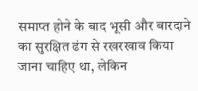समाप्त होने के बाद भूसी और बारदाने का सुरक्षित ढंग से रखरखाव किया जाना चाहिए था, लेकिन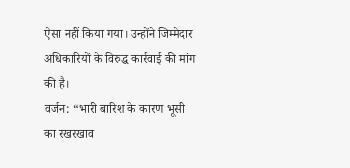ऐसा नहीं किया गया। उन्होंने जिम्मेदार अधिकारियों के विरुद्ध कार्रवाई की मांग की है।
वर्जन: “भारी बारिश के कारण भूसी का रखरखाव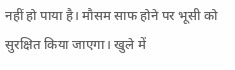नहीं हो पाया है। मौसम साफ होने पर भूसी को सुरक्षित किया जाएगा। खुले में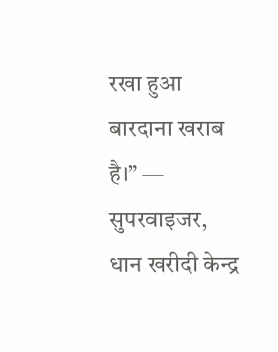रखा हुआ बारदाना खराब है।” — सुपरवाइजर, धान खरीदी केन्द्र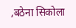,बठेना सिकोला